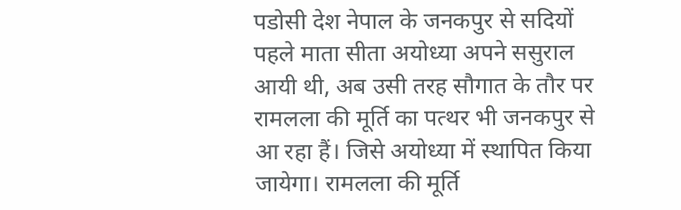पडोसी देश नेपाल के जनकपुर से सदियों पहले माता सीता अयोध्या अपने ससुराल आयी थी, अब उसी तरह सौगात के तौर पर रामलला की मूर्ति का पत्थर भी जनकपुर से आ रहा हैं। जिसे अयोध्या में स्थापित किया जायेगा। रामलला की मूर्ति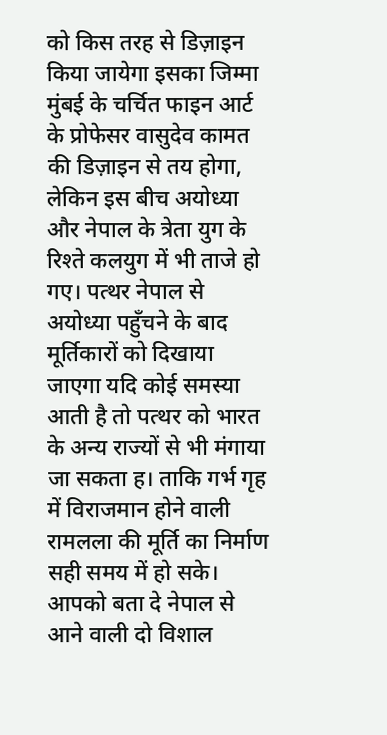को किस तरह से डिज़ाइन किया जायेगा इसका जिम्मा मुंबई के चर्चित फाइन आर्ट के प्रोफेसर वासुदेव कामत की डिज़ाइन से तय होगा, लेकिन इस बीच अयोध्या और नेपाल के त्रेता युग के रिश्ते कलयुग में भी ताजे हो गए। पत्थर नेपाल से अयोध्या पहुँचने के बाद मूर्तिकारों को दिखाया जाएगा यदि कोई समस्या आती है तो पत्थर को भारत के अन्य राज्यों से भी मंगाया जा सकता ह। ताकि गर्भ गृह में विराजमान होने वाली रामलला की मूर्ति का निर्माण सही समय में हो सके। आपको बता दे नेपाल से आने वाली दो विशाल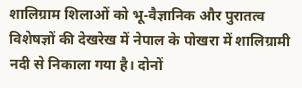शालिग्राम शिलाओं को भू-वैज्ञानिक और पुरातत्व विशेषज्ञों की देखरेख में नेपाल के पोखरा में शालिग्रामी नदी से निकाला गया है। दोनों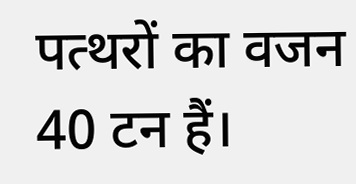पत्थरों का वजन 40 टन हैं।